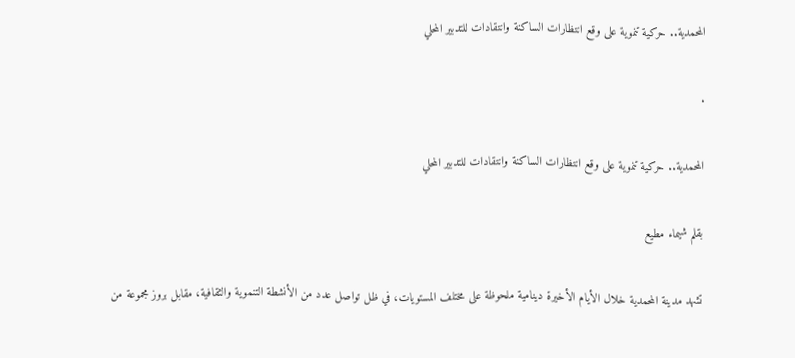المحمدية.. حركية تنموية على وقع انتظارات الساكنة وانتقادات للتدبير المحلي

.

المحمدية.. حركية تنموية على وقع انتظارات الساكنة وانتقادات للتدبير المحلي

بقلم شيماء مطيع

تشهد مدينة المحمدية خلال الأيام الأخيرة دينامية ملحوظة على مختلف المستويات، في ظل تواصل عدد من الأنشطة التنموية والثقافية، مقابل بروز مجموعة من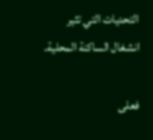التحديات التي تثير انشغال الساكنة المحلية.

فعلى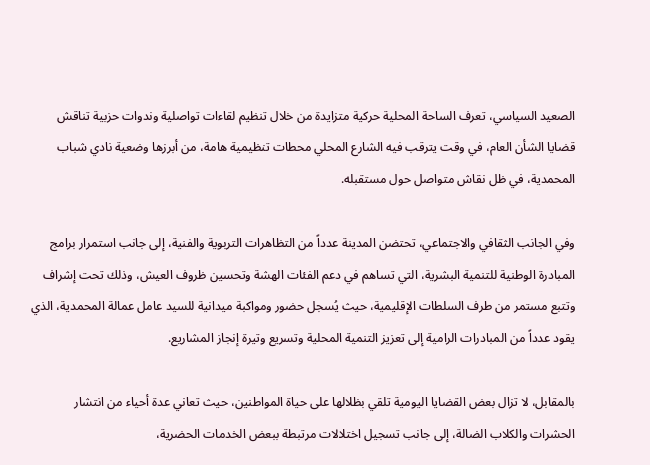الصعيد السياسي، تعرف الساحة المحلية حركية متزايدة من خلال تنظيم لقاءات تواصلية وندوات حزبية تناقش قضايا الشأن العام، في وقت يترقب فيه الشارع المحلي محطات تنظيمية هامة، من أبرزها وضعية نادي شباب المحمدية، في ظل نقاش متواصل حول مستقبله.

وفي الجانب الثقافي والاجتماعي، تحتضن المدينة عدداً من التظاهرات التربوية والفنية، إلى جانب استمرار برامج المبادرة الوطنية للتنمية البشرية، التي تساهم في دعم الفئات الهشة وتحسين ظروف العيش، وذلك تحت إشراف وتتبع مستمر من طرف السلطات الإقليمية، حيث يُسجل حضور ومواكبة ميدانية للسيد عامل عمالة المحمدية، الذي يقود عدداً من المبادرات الرامية إلى تعزيز التنمية المحلية وتسريع وتيرة إنجاز المشاريع.

بالمقابل، لا تزال بعض القضايا اليومية تلقي بظلالها على حياة المواطنين، حيث تعاني عدة أحياء من انتشار الحشرات والكلاب الضالة، إلى جانب تسجيل اختلالات مرتبطة ببعض الخدمات الحضرية،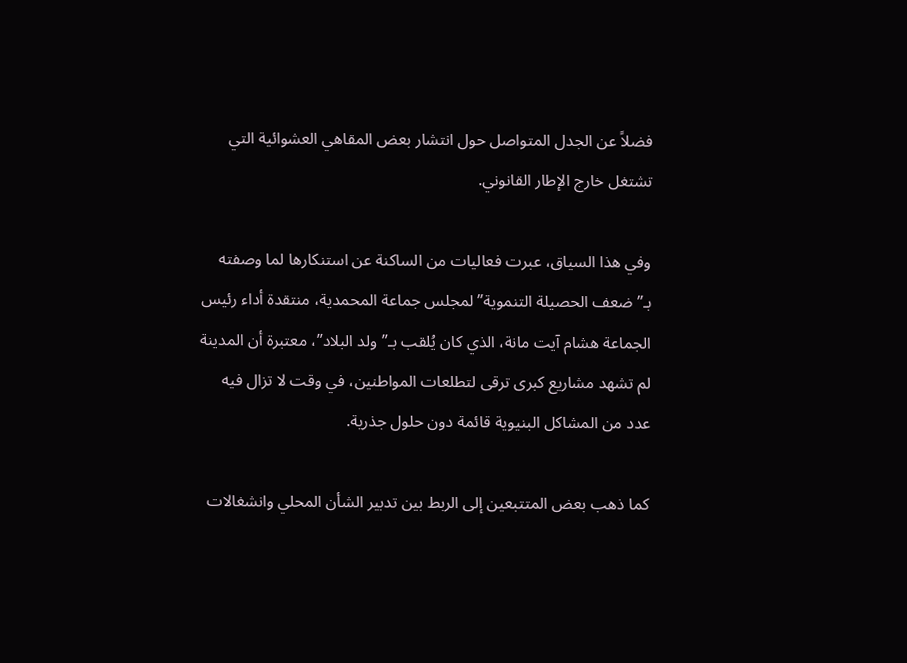فضلاً عن الجدل المتواصل حول انتشار بعض المقاهي العشوائية التي تشتغل خارج الإطار القانوني.

وفي هذا السياق، عبرت فعاليات من الساكنة عن استنكارها لما وصفته بـ”ضعف الحصيلة التنموية” لمجلس جماعة المحمدية، منتقدة أداء رئيس الجماعة هشام آيت مانة، الذي كان يُلقب بـ”ولد البلاد”، معتبرة أن المدينة لم تشهد مشاريع كبرى ترقى لتطلعات المواطنين، في وقت لا تزال فيه عدد من المشاكل البنيوية قائمة دون حلول جذرية.

كما ذهب بعض المتتبعين إلى الربط بين تدبير الشأن المحلي وانشغالات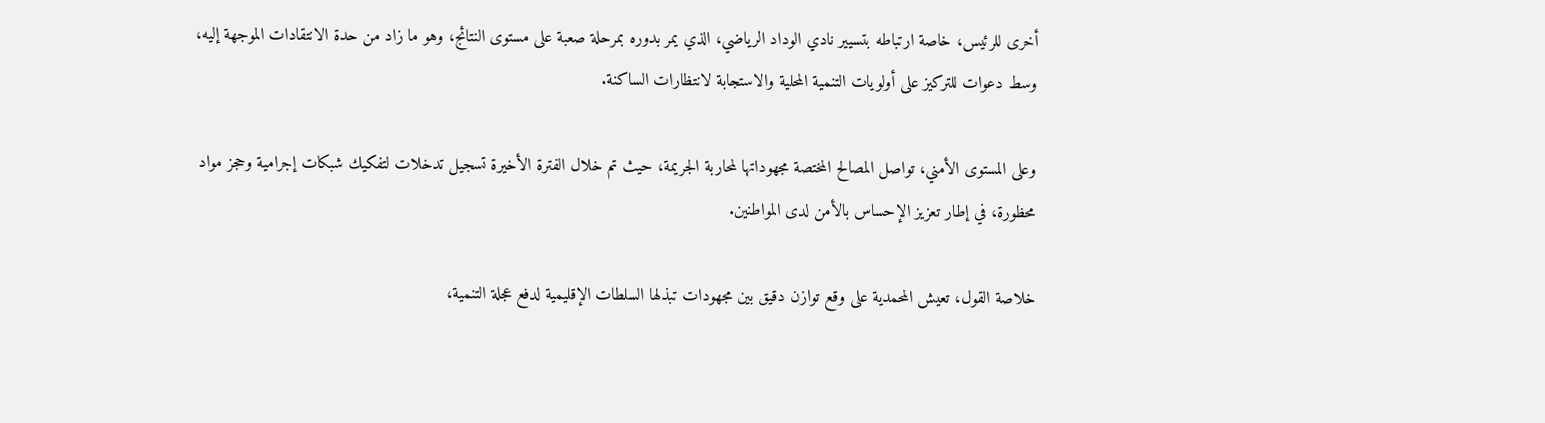أخرى للرئيس، خاصة ارتباطه بتسيير نادي الوداد الرياضي، الذي يمر بدوره بمرحلة صعبة على مستوى النتائج، وهو ما زاد من حدة الانتقادات الموجهة إليه، وسط دعوات للتركيز على أولويات التنمية المحلية والاستجابة لانتظارات الساكنة.

وعلى المستوى الأمني، تواصل المصالح المختصة مجهوداتها لمحاربة الجريمة، حيث تم خلال الفترة الأخيرة تسجيل تدخلات لتفكيك شبكات إجرامية وحجز مواد محظورة، في إطار تعزيز الإحساس بالأمن لدى المواطنين.

خلاصة القول، تعيش المحمدية على وقع توازن دقيق بين مجهودات تبذلها السلطات الإقليمية لدفع عجلة التنمية،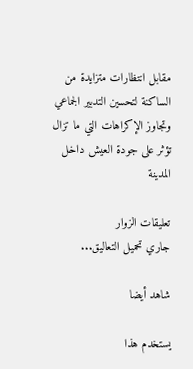مقابل انتظارات متزايدة من الساكنة لتحسين التدبير الجماعي وتجاوز الإكراهات التي ما تزال تؤثر على جودة العيش داخل المدينة

تعليقات الزوار
جاري تحميل التعاليق...

شاهد أيضا

يستخدم هذا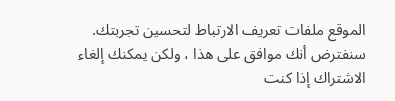الموقع ملفات تعريف الارتباط لتحسين تجربتك. سنفترض أنك موافق على هذا ، ولكن يمكنك إلغاء الاشتراك إذا كنت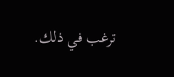ترغب في ذلك.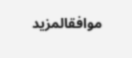موافقالمزيد